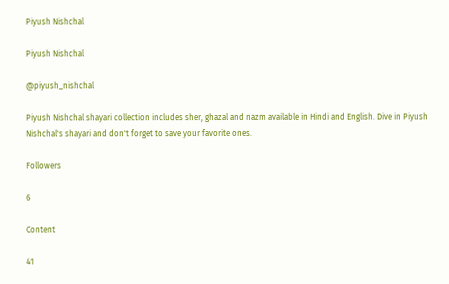Piyush Nishchal

Piyush Nishchal

@piyush_nishchal

Piyush Nishchal shayari collection includes sher, ghazal and nazm available in Hindi and English. Dive in Piyush Nishchal's shayari and don't forget to save your favorite ones.

Followers

6

Content

41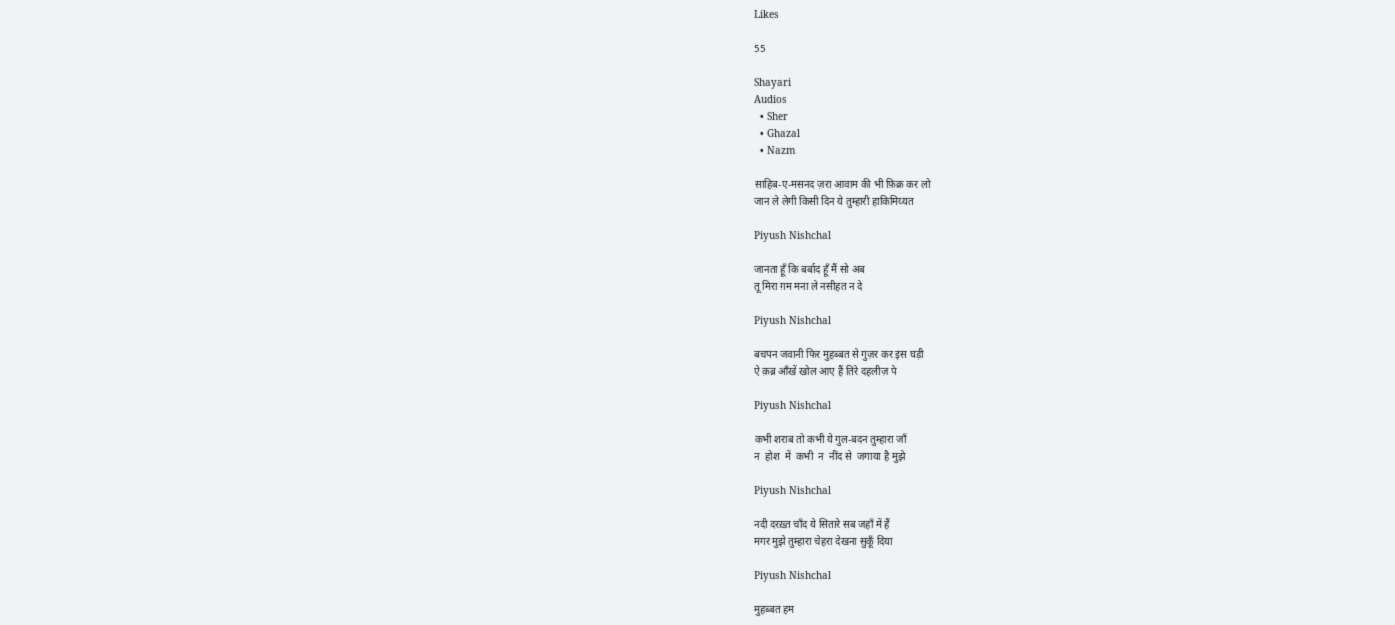Likes

55

Shayari
Audios
  • Sher
  • Ghazal
  • Nazm

साहिब-ए-मसनद ज़रा आवाम की भी फ़िक्र कर लो
जान ले लेगी किसी दिन ये तुम्हारी हाकिमिय्यत

Piyush Nishchal

जानता हूँ कि बर्बाद हूँ मैं सो अब
तू मिरा ग़म मना ले नसीहत न दे

Piyush Nishchal

बचपन जवानी फिर मुहब्बत से गुज़र कर इस घड़ी
ऐ क़ब्र आँखें खोल आए हैं तिरे दहलीज़ पे

Piyush Nishchal

कभी शराब तो कभी ये गुल-बदन तुम्हारा जाँ
न  होश  में  कभी  न  नींद से  जगाया है मुझे

Piyush Nishchal

नदी दरख़्त चाँद ये सितारे सब जहाँ में हैं
मगर मुझे तुम्हारा चेहरा देखना सुकूँ दिया

Piyush Nishchal

मुहब्बत हम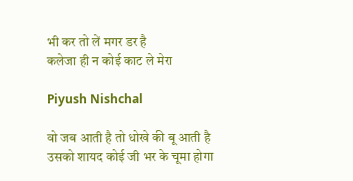भी कर तो लें मगर डर है
कलेजा ही न कोई काट ले मेरा

Piyush Nishchal

वो जब आती है तो धोखे की बू आती है
उसको शायद कोई जी भर के चूमा होगा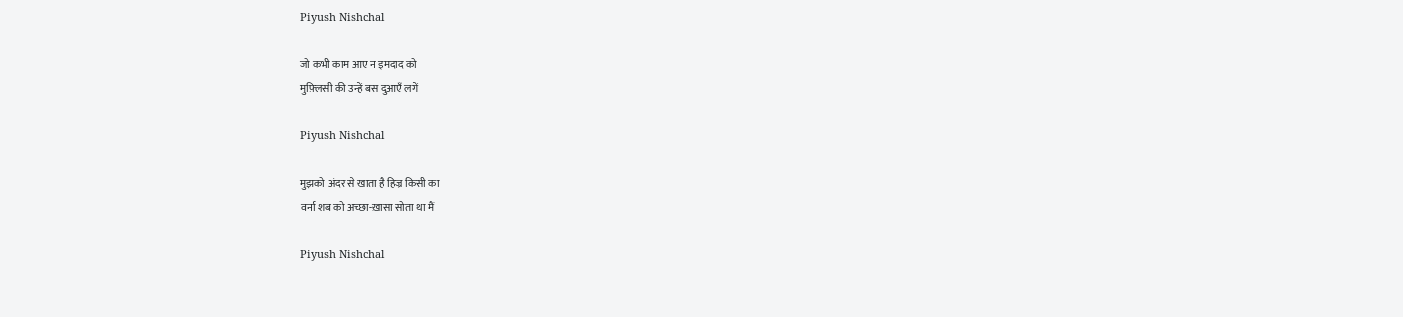Piyush Nishchal

जो कभी काम आए न इमदाद को
मुफ़्लिसी की उन्हें बस दुआएँ लगें

Piyush Nishchal

मुझको अंदर से खाता है हिज्र किसी का
वर्ना शब को अच्छा-ख़ासा सोता था मैं

Piyush Nishchal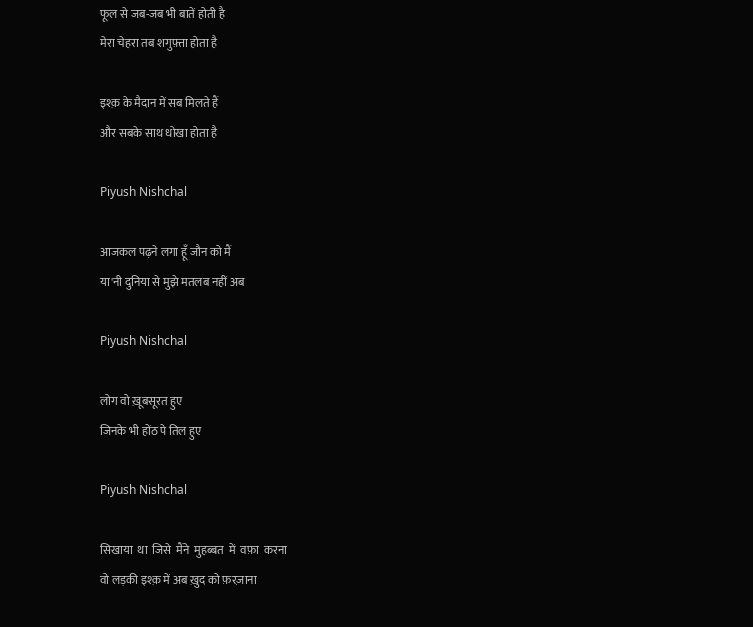फूल से जब-जब भी बातें होती है
मेरा चेहरा तब शगुफ़्ता होता है

इश्क़ के मैदान में सब मिलते हैं
और सबके साथ धोखा होता है

Piyush Nishchal

आजकल पढ़ने लगा हूँ जौन को मैं
या'नी दुनिया से मुझे मतलब नहीं अब

Piyush Nishchal

लोग वो ख़ूबसूरत हुए
जिनके भी होंठ पे तिल हुए

Piyush Nishchal

सिखाया  था  जिसे  मैंने  मुहब्बत  में  वफ़ा  करना
वो लड़की इश्क़ में अब ख़ुद को फ़रज़ाना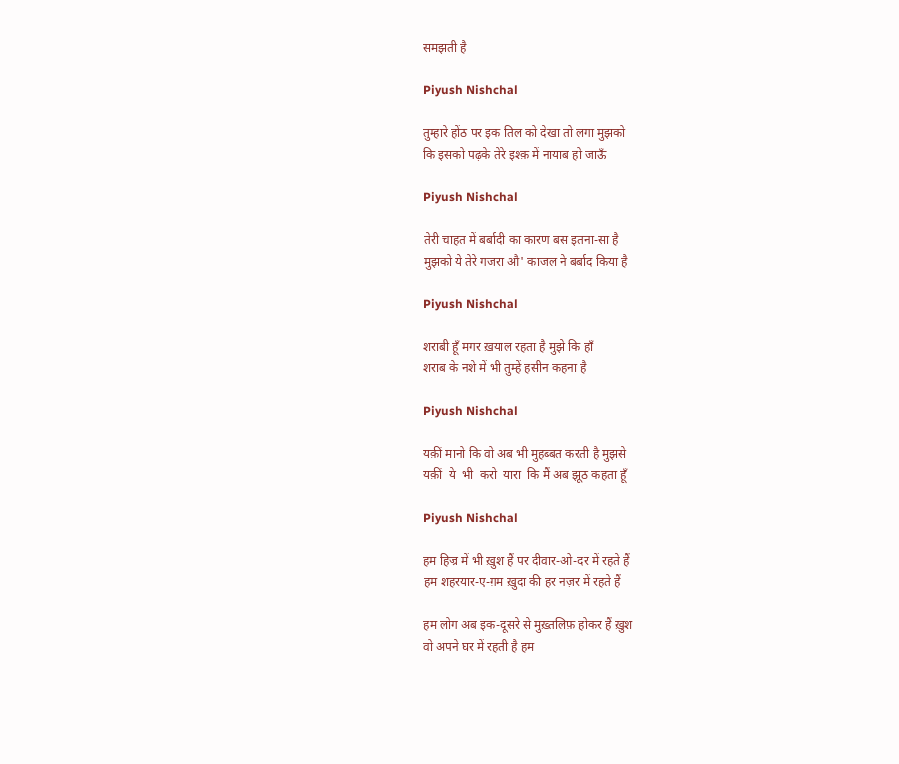समझती है

Piyush Nishchal

तुम्हारे होंठ पर इक तिल को देखा तो लगा मुझको
कि इसको पढ़के तेरे इश्क़ में नायाब हो जाऊँ

Piyush Nishchal

तेरी चाहत में बर्बादी का कारण बस इतना-सा है
मुझको ये तेरे गजरा औ' काजल ने बर्बाद किया है

Piyush Nishchal

शराबी हूँ मगर ख़याल रहता है मुझे कि हाँ
शराब के नशे में भी तुम्हें हसीन कहना है

Piyush Nishchal

यक़ीं मानो कि वो अब भी मुहब्बत करती है मुझसे
यक़ीं  ये  भी  करो  यारा  कि मैं अब झूठ कहता हूँ

Piyush Nishchal

हम हिज्र में भी ख़ुश हैं पर दीवार-ओ-दर में रहते हैं
हम शहरयार-ए-ग़म ख़ुदा की हर नज़र में रहते हैं

हम लोग अब इक-दूसरे से मुख़्तलिफ़ होकर हैं ख़ुश
वो अपने घर में रहती है हम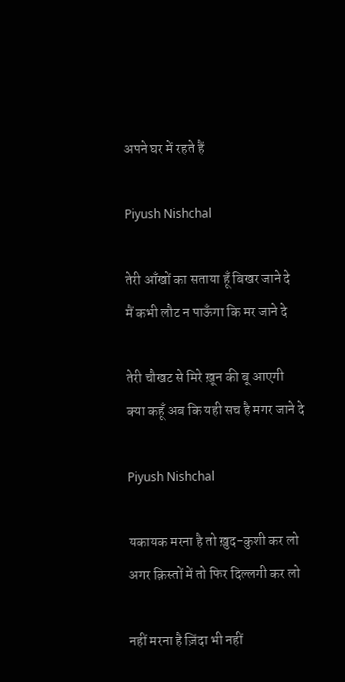अपने घर में रहते हैं

Piyush Nishchal

तेरी आँखों का सताया हूँ बिखर जाने दे
मैं कभी लौट न पाऊँगा कि मर जाने दे

तेरी चौखट से मिरे ख़ून की बू आएगी
क्या कहूँ अब कि यही सच है मगर जाने दे

Piyush Nishchal

यकायक मरना है तो ख़ुद-कुशी कर लो
अगर क़िस्तों में तो फिर दिल्लगी कर लो

नहीं मरना है ज़िंदा भी नहीं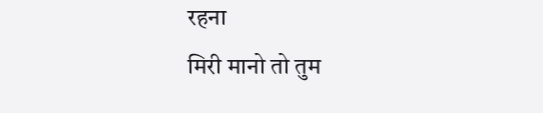रहना
मिरी मानो तो तुम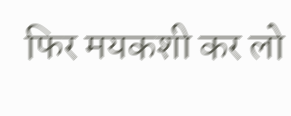फिर मयकशी कर लो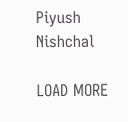Piyush Nishchal

LOAD MORE